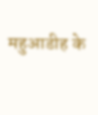महुआडीह के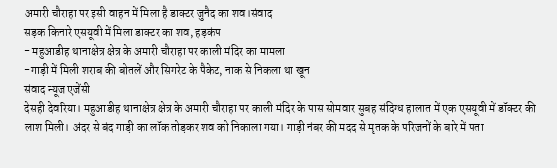अमारी चौराहा पर इसी वाहन में मिला है डाक्टर जुनैद का शव।संवाद
सड़क किनारे एसयूवी में मिला डाक्टर का शव, हड़कंप
- महुआडीह थानाक्षेत्र क्षेत्र के अमारी चौराहा पर काली मंदिर का मामला
-गाड़ी में मिली शराब की बोतलें और सिगरेट के पैकेट, नाक से निकला था खून
संवाद न्यूज एजेंसी
देसही देवरिया। महुआडीह थानाक्षेत्र क्षेत्र के अमारी चौराहा पर काली मंदिर के पास सोमवार सुबह संदिग्ध हालात में एक एसयूवी में डॉक्टर की लाश मिली। अंदर से बंद गाड़ी का लॉक तोड़कर शव को निकाला गया। गाड़ी नंबर की मदद से मृतक के परिजनों के बारे में पता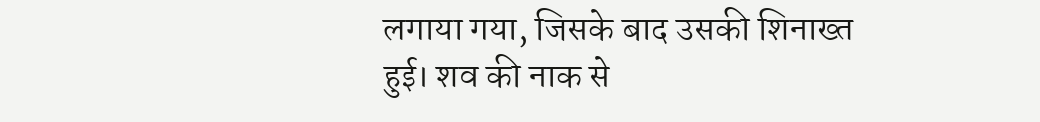लगाया गया, जिसके बाद उसकी शिनाख्त हुई। शव की नाक से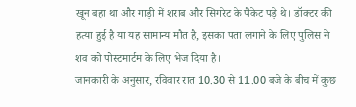खून बहा था और गाड़ी में शराब और सिगरेट के पैकेट पड़े थे। डॉक्टर की हत्या हुई है या यह सामान्य मौत है, इसका पता लगाने के लिए पुलिस ने शव को पोस्टमार्टम के लिए भेज दिया है।
जानकारी के अनुसार, रविवार रात 10.30 से 11.00 बजे के बीच में कुछ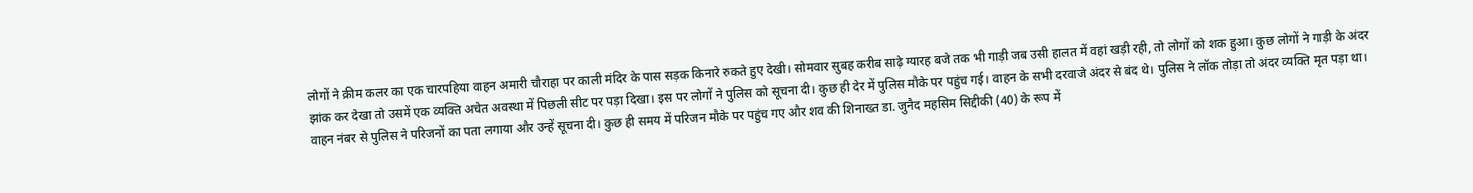लोगों ने क्रीम कलर का एक चारपहिया वाहन अमारी चौराहा पर काली मंदिर के पास सड़क किनारे रुकते हुए देखी। सोमवार सुबह करीब साढ़े ग्यारह बजे तक भी गाड़ी जब उसी हालत में वहां खड़ी रही, तो लोगों को शक हुआ। कुछ लोगों ने गाड़ी के अंदर झांक कर देखा तो उसमें एक व्यक्ति अचेत अवस्था में पिछली सीट पर पड़ा दिखा। इस पर लोगों ने पुलिस को सूचना दी। कुछ ही देर में पुलिस मौके पर पहुंच गई। वाहन के सभी दरवाजे अंदर से बंद थे। पुलिस ने लॉक तोड़ा तो अंदर व्यक्ति मृत पड़ा था। वाहन नंबर से पुलिस ने परिजनों का पता लगाया और उन्हें सूचना दी। कुछ ही समय में परिजन मौके पर पहुंच गए और शव की शिनाख्त डा. जुनैद महसिम सिद्दीकी (40) के रूप में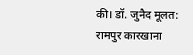की। डॉ. जुनैद मूलत: रामपुर कारखाना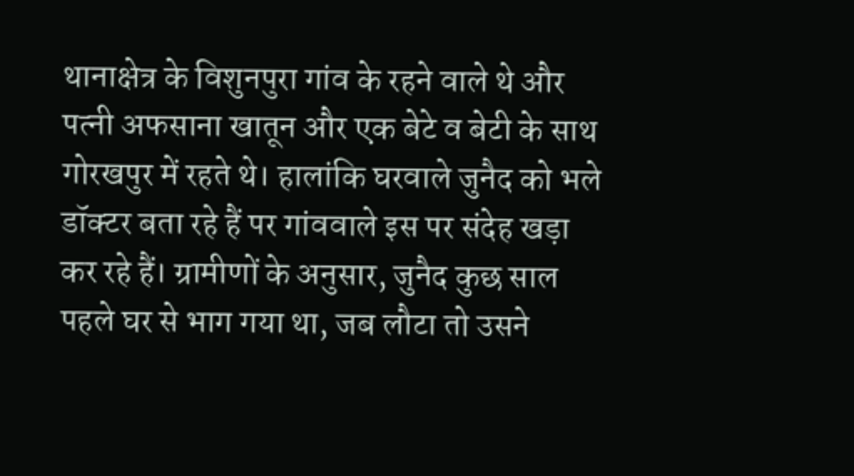थानाक्षेत्र के विशुनपुरा गांव के रहने वाले थे और पत्नी अफसाना खातून और एक बेटे व बेटी के साथ गोरखपुर में रहते थे। हालांकि घरवाले जुनैद को भले डॉक्टर बता रहे हैं पर गांववाले इस पर संदेह खड़ा कर रहे हैं। ग्रामीणों के अनुसार, जुनैद कुछ साल पहले घर से भाग गया था, जब लौटा तो उसने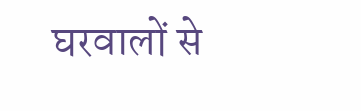घरवालों से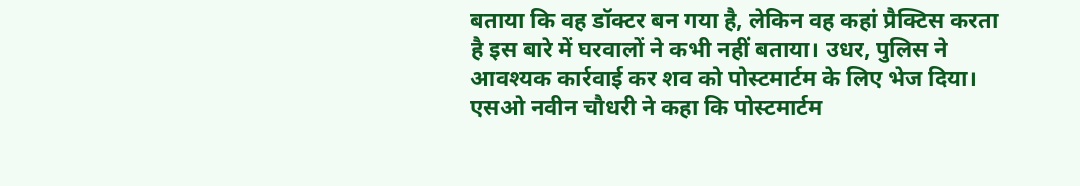बताया कि वह डॉक्टर बन गया है, लेकिन वह कहां प्रैक्टिस करता है इस बारे में घरवालों ने कभी नहीं बताया। उधर, पुलिस ने आवश्यक कार्रवाई कर शव को पोस्टमार्टम के लिए भेज दिया। एसओ नवीन चौधरी ने कहा कि पोस्टमार्टम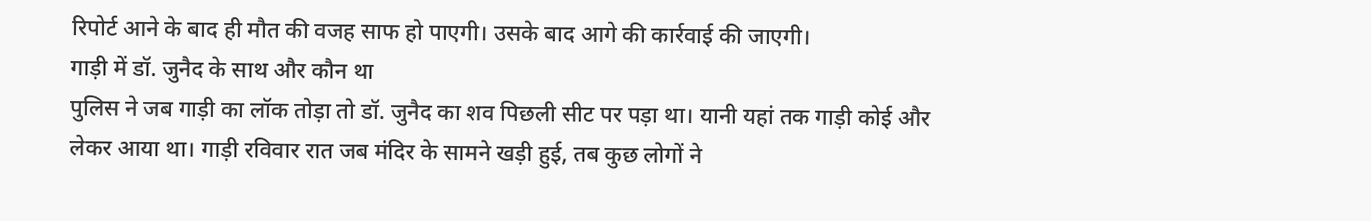रिपोर्ट आने के बाद ही मौत की वजह साफ हो पाएगी। उसके बाद आगे की कार्रवाई की जाएगी।
गाड़ी में डॉ. जुनैद के साथ और कौन था
पुलिस ने जब गाड़ी का लॉक तोड़ा तो डॉ. जुनैद का शव पिछली सीट पर पड़ा था। यानी यहां तक गाड़ी कोई और लेकर आया था। गाड़ी रविवार रात जब मंदिर के सामने खड़ी हुई, तब कुछ लोगों ने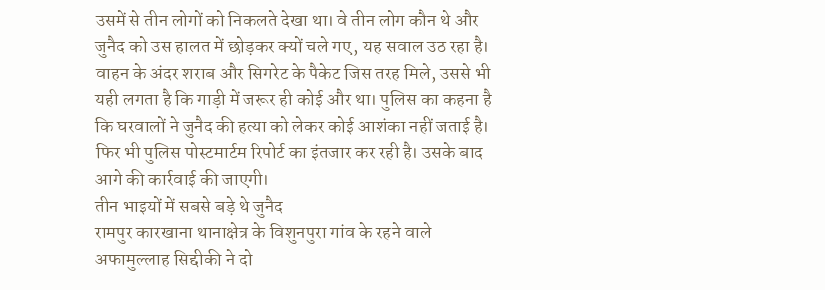उसमें से तीन लोगों को निकलते देखा था। वे तीन लोग कौन थे और जुनैद को उस हालत में छोड़कर क्यों चले गए, यह सवाल उठ रहा है। वाहन के अंदर शराब और सिगरेट के पैकेट जिस तरह मिले, उससे भी यही लगता है कि गाड़ी में जरूर ही कोई और था। पुलिस का कहना है कि घरवालों ने जुनैद की हत्या को लेकर कोई आशंका नहीं जताई है। फिर भी पुलिस पोस्टमार्टम रिपोर्ट का इंतजार कर रही है। उसके बाद आगे की कार्रवाई की जाएगी।
तीन भाइयों में सबसे बड़े थे जुनैद
रामपुर कारखाना थानाक्षेत्र के विशुनपुरा गांव के रहने वाले अफामुल्लाह सिद्दीकी ने दो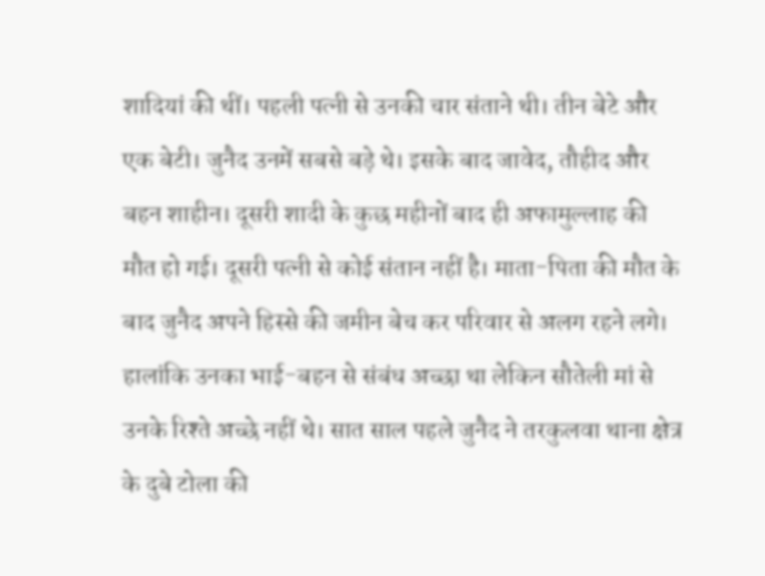शादियां की थीं। पहली पत्नी से उनकी चार संताने थी। तीन बेटे और एक बेटी। जुनैद उनमें सबसे बड़े थे। इसके बाद जावेद, तौहीद और बहन शाहीन। दूसरी शादी के कुछ महीनों बाद ही अफामुल्लाह की मौत हो गई। दूसरी पत्नी से कोई संतान नहीं है। माता-पिता की मौत के बाद जुनैद अपने हिस्से की जमीन बेच कर परिवार से अलग रहने लगे। हालांकि उनका भाई-बहन से संबंध अच्छा था लेकिन सौतेली मां से उनके रिश्ते अच्छे नहीं थे। सात साल पहले जुनैद ने तरकुलवा थाना क्षेत्र के दुबे टोला की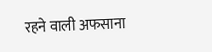रहने वाली अफसाना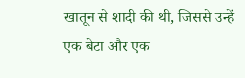खातून से शादी की थी, जिससे उन्हें एक बेटा और एक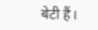बेटी हैं।